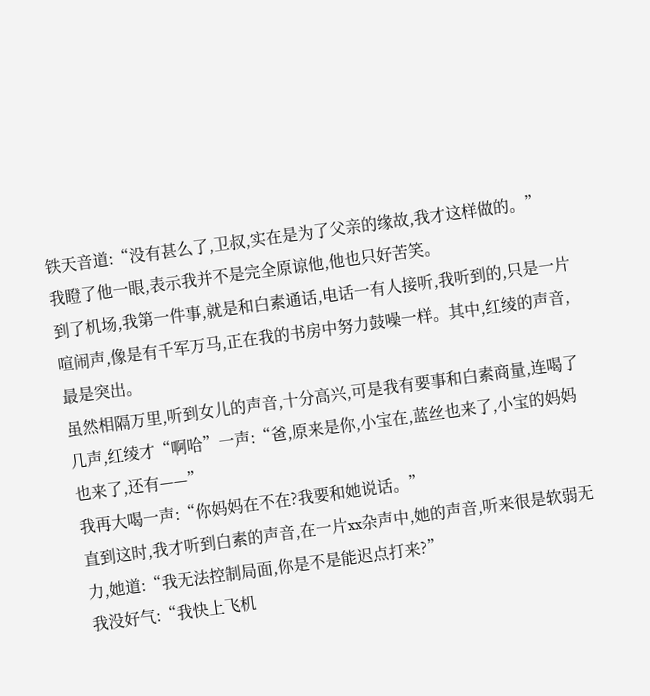铁天音道:“没有甚么了,卫叔,实在是为了父亲的缘故,我才这样做的。”
我瞪了他一眼,表示我并不是完全原谅他,他也只好苦笑。
到了机场,我第一件事,就是和白素通话,电话一有人接听,我听到的,只是一片喧闹声,像是有千军万马,正在我的书房中努力鼓噪一样。其中,红绫的声音,最是突出。
虽然相隔万里,听到女儿的声音,十分高兴,可是我有要事和白素商量,连喝了几声,红绫才“啊哈”一声:“爸,原来是你,小宝在,蓝丝也来了,小宝的妈妈也来了,还有——”
我再大喝一声:“你妈妈在不在?我要和她说话。”
直到这时,我才听到白素的声音,在一片xx杂声中,她的声音,听来很是软弱无力,她道:“我无法控制局面,你是不是能迟点打来?”
我没好气:“我快上飞机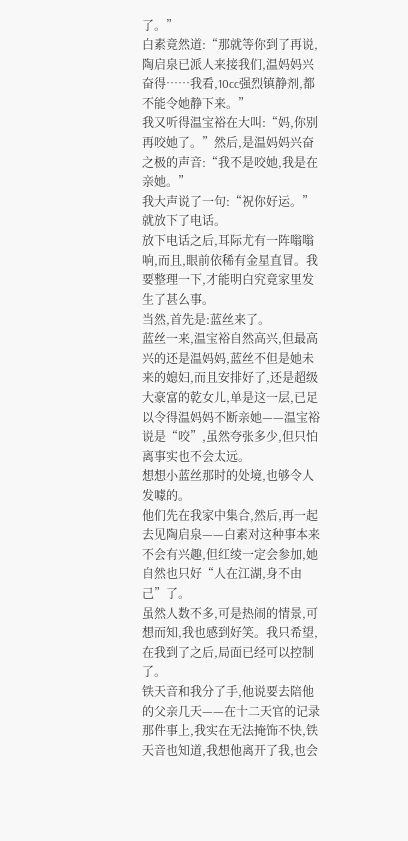了。”
白素竟然道:“那就等你到了再说,陶启泉已派人来接我们,温妈妈兴奋得……我看,10cc强烈镇静剂,都不能令她静下来。”
我又听得温宝裕在大叫:“妈,你别再咬她了。”然后,是温妈妈兴奋之极的声音:“我不是咬她,我是在亲她。”
我大声说了一句:“祝你好运。”就放下了电话。
放下电话之后,耳际尤有一阵嗡嗡响,而且,眼前依稀有金星直冒。我要整理一下,才能明白究竟家里发生了甚么事。
当然,首先是:蓝丝来了。
蓝丝一来,温宝裕自然高兴,但最高兴的还是温妈妈,蓝丝不但是她未来的媳妇,而且安排好了,还是超级大豪富的乾女儿,单是这一层,已足以令得温妈妈不断亲她——温宝裕说是“咬”,虽然夸张多少,但只怕离事实也不会太远。
想想小蓝丝那时的处境,也够令人发噱的。
他们先在我家中集合,然后,再一起去见陶启泉——白素对这种事本来不会有兴趣,但红绫一定会参加,她自然也只好“人在江湖,身不由己”了。
虽然人数不多,可是热闹的情景,可想而知,我也感到好笑。我只希望,在我到了之后,局面已经可以控制了。
铁天音和我分了手,他说要去陪他的父亲几天——在十二天官的记录那件事上,我实在无法掩饰不快,铁天音也知道,我想他离开了我,也会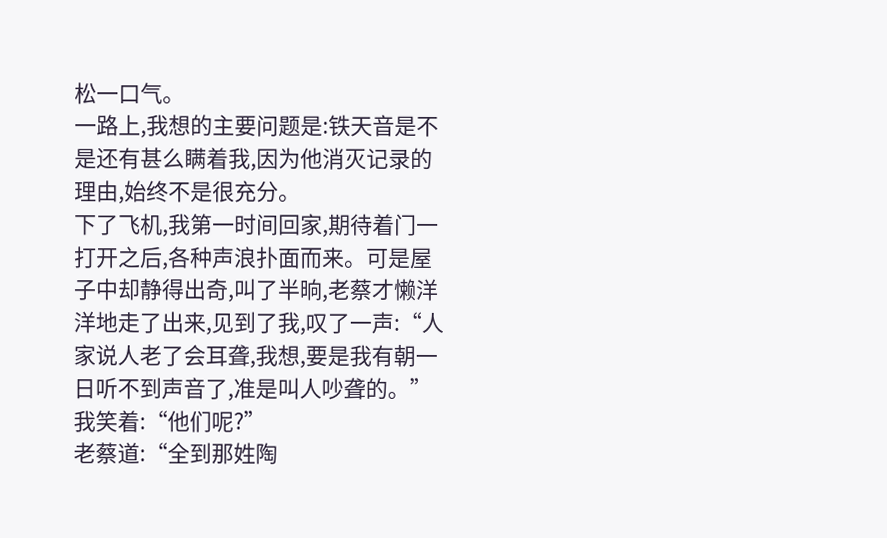松一口气。
一路上,我想的主要问题是:铁天音是不是还有甚么瞒着我,因为他消灭记录的理由,始终不是很充分。
下了飞机,我第一时间回家,期待着门一打开之后,各种声浪扑面而来。可是屋子中却静得出奇,叫了半晌,老蔡才懒洋洋地走了出来,见到了我,叹了一声:“人家说人老了会耳聋,我想,要是我有朝一日听不到声音了,准是叫人吵聋的。”
我笑着:“他们呢?”
老蔡道:“全到那姓陶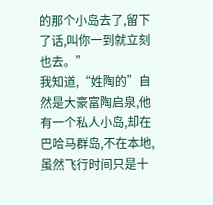的那个小岛去了,留下了话,叫你一到就立刻也去。”
我知道,“姓陶的”自然是大豪富陶启泉,他有一个私人小岛,却在巴哈马群岛,不在本地,虽然飞行时间只是十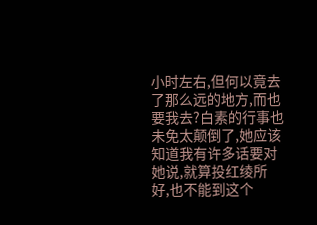小时左右,但何以竟去了那么远的地方,而也要我去?白素的行事也未免太颠倒了,她应该知道我有许多话要对她说,就算投红绫所好,也不能到这个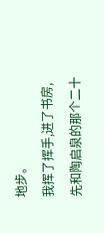地步。
我挥了挥手,进了书房,先和陶启泉的那个二十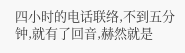四小时的电话联络,不到五分钟,就有了回音,赫然就是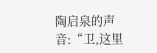陶启泉的声音:“卫,这里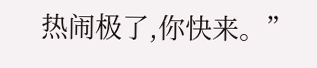热闹极了,你快来。”